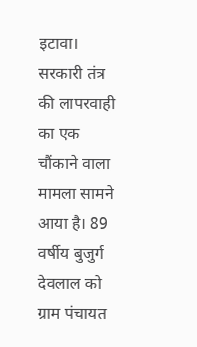इटावा। सरकारी तंत्र की लापरवाही का एक चौंकाने वाला मामला सामने आया है। 89 वर्षीय बुजुर्ग देवलाल को ग्राम पंचायत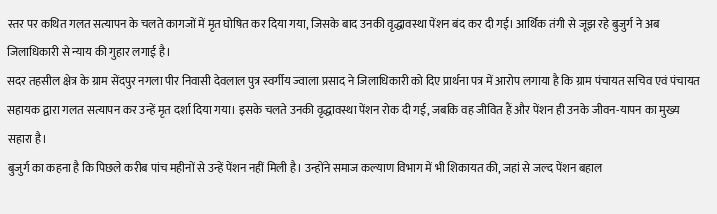स्तर पर कथित गलत सत्यापन के चलते कागजों में मृत घोषित कर दिया गया, जिसके बाद उनकी वृद्धावस्था पेंशन बंद कर दी गई। आर्थिक तंगी से जूझ रहे बुजुर्ग ने अब जिलाधिकारी से न्याय की गुहार लगाई है।
सदर तहसील क्षेत्र के ग्राम सेंदपुर नगला पीर निवासी देवलाल पुत्र स्वर्गीय ज्वाला प्रसाद ने जिलाधिकारी को दिए प्रार्थना पत्र में आरोप लगाया है कि ग्राम पंचायत सचिव एवं पंचायत सहायक द्वारा गलत सत्यापन कर उन्हें मृत दर्शा दिया गया। इसके चलते उनकी वृद्धावस्था पेंशन रोक दी गई, जबकि वह जीवित हैं और पेंशन ही उनके जीवन-यापन का मुख्य सहारा है।
बुजुर्ग का कहना है कि पिछले करीब पांच महीनों से उन्हें पेंशन नहीं मिली है। उन्होंने समाज कल्याण विभाग में भी शिकायत की, जहां से जल्द पेंशन बहाल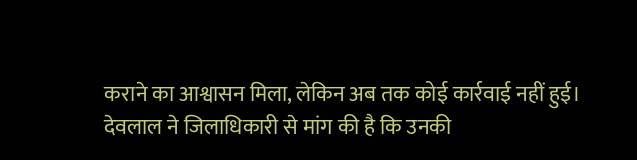कराने का आश्वासन मिला, लेकिन अब तक कोई कार्रवाई नहीं हुई।
देवलाल ने जिलाधिकारी से मांग की है कि उनकी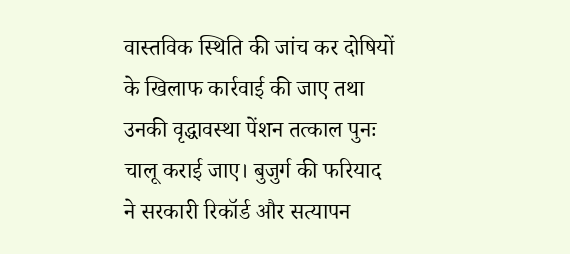वास्तविक स्थिति की जांच कर दोषियों के खिलाफ कार्रवाई की जाए तथा उनकी वृद्धावस्था पेंशन तत्काल पुनः चालू कराई जाए। बुजुर्ग की फरियाद ने सरकारी रिकॉर्ड और सत्यापन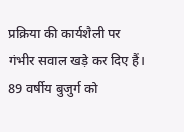प्रक्रिया की कार्यशैली पर गंभीर सवाल खड़े कर दिए हैं।
89 वर्षीय बुजुर्ग को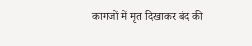कागजों में मृत दिखाकर बंद की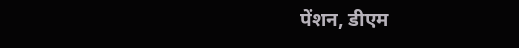पेंशन, डीएम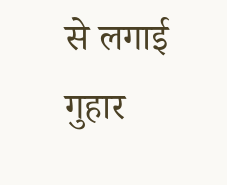से लगाई गुहार